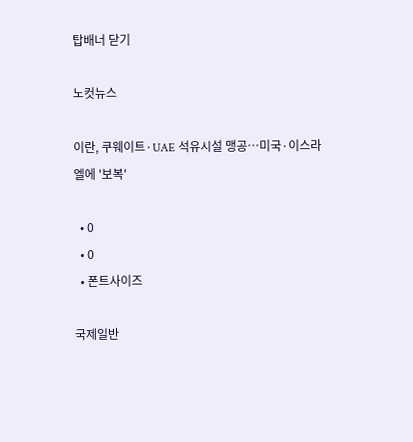탑배너 닫기

노컷뉴스

이란, 쿠웨이트·UAE 석유시설 맹공…미국·이스라엘에 '보복'

  • 0
  • 0
  • 폰트사이즈

국제일반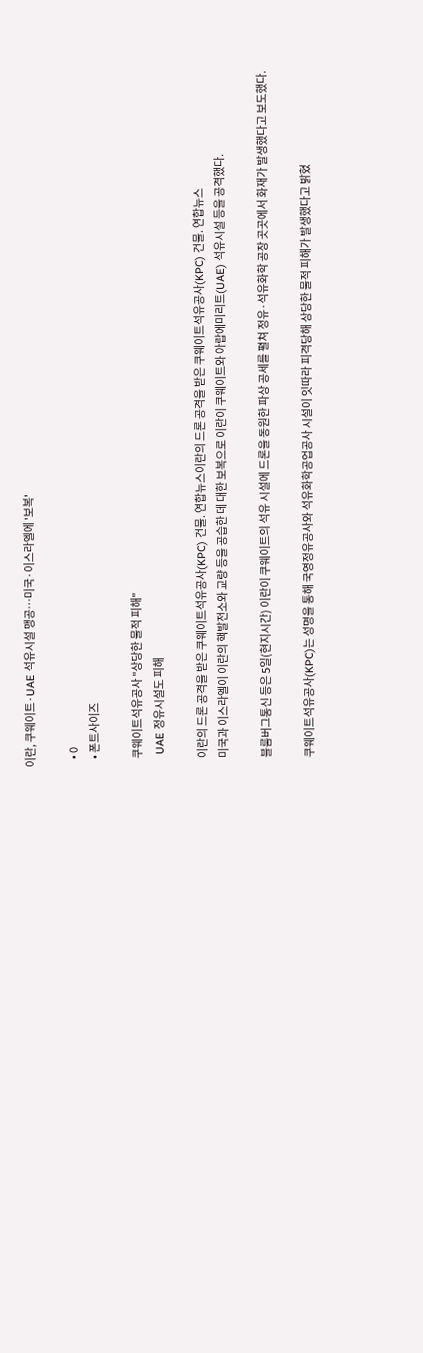이란, 쿠웨이트·UAE 석유시설 맹공…미국·이스라엘에 '보복'

    • 0
    • 폰트사이즈

    쿠웨이트석유공사 "상당한 물적 피해"
    UAE 정유시설도 피해

    이란의 드론 공격을 받은 쿠웨이트석유공사(KPC) 건물. 연합뉴스이란의 드론 공격을 받은 쿠웨이트석유공사(KPC) 건물. 연합뉴스
    미국과 이스라엘이 이란의 핵발전소와 교량 등을 공습한 데 대한 보복으로 이란이 쿠웨이트와 아랍에미리트(UAE) 석유시설 등을 공격했다.

    블룸버그통신 등은 5일(현지시간) 이란이 쿠웨이트의 석유 시설에 드론을 동원한 파상 공세를 펼쳐 정유·석유화학 공장 곳곳에서 화재가 발생했다고 보도했다.

    쿠웨이트석유공사(KPC)는 성명을 통해 국영정유공사와 석유화학공업공사 시설이 잇따라 피격당해 상당한 물적 피해가 발생했다고 밝혔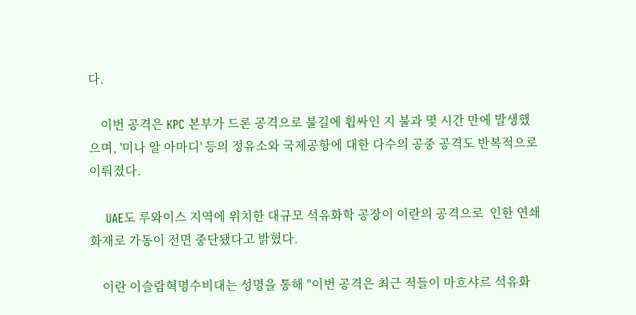다.

    이번 공격은 KPC 본부가 드론 공격으로 불길에 휩싸인 지 불과 몇 시간 만에 발생했으며, '미나 알 아마디' 등의 정유소와 국제공항에 대한 다수의 공중 공격도 반복적으로 이뤄졌다.

    UAE도 루와이스 지역에 위치한 대규모 석유화학 공장이 이란의 공격으로  인한 연쇄 화재로 가동이 전면 중단됐다고 밝혔다.

    이란 이슬람혁명수비대는 성명을 통해 "이번 공격은 최근 적들이 마흐샤르 석유화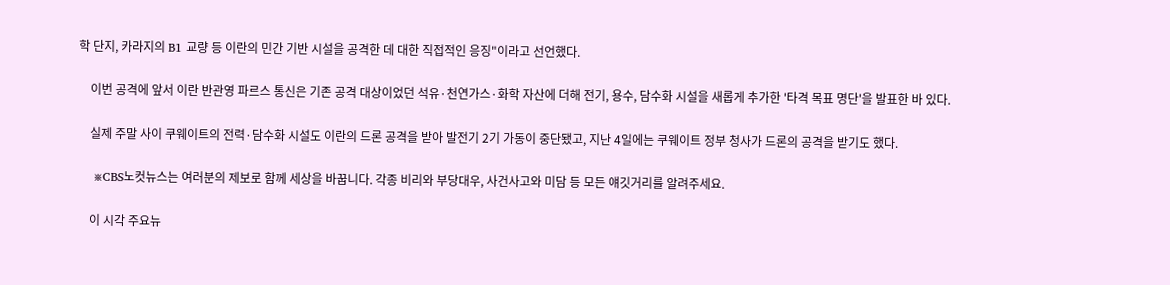학 단지, 카라지의 B1 교량 등 이란의 민간 기반 시설을 공격한 데 대한 직접적인 응징"이라고 선언했다.

    이번 공격에 앞서 이란 반관영 파르스 통신은 기존 공격 대상이었던 석유·천연가스·화학 자산에 더해 전기, 용수, 담수화 시설을 새롭게 추가한 '타격 목표 명단'을 발표한 바 있다.

    실제 주말 사이 쿠웨이트의 전력·담수화 시설도 이란의 드론 공격을 받아 발전기 2기 가동이 중단됐고, 지난 4일에는 쿠웨이트 정부 청사가 드론의 공격을 받기도 했다.

    ※CBS노컷뉴스는 여러분의 제보로 함께 세상을 바꿉니다. 각종 비리와 부당대우, 사건사고와 미담 등 모든 얘깃거리를 알려주세요.

    이 시각 주요뉴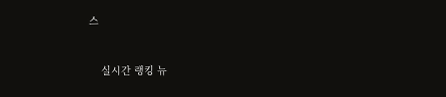스


    실시간 랭킹 뉴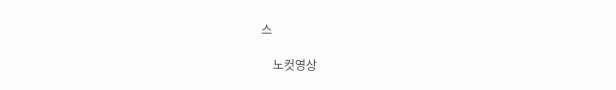스

    노컷영상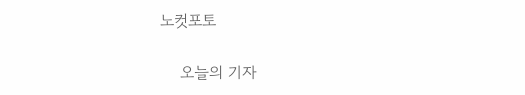노컷포토

    오늘의 기자